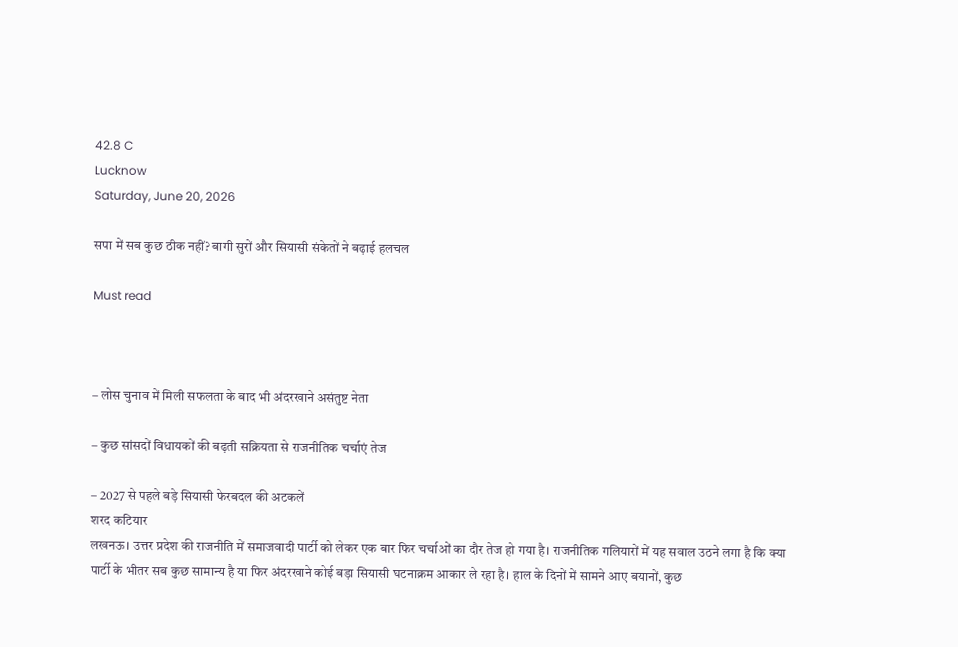42.8 C
Lucknow
Saturday, June 20, 2026

सपा में सब कुछ ठीक नहीं? बागी सुरों और सियासी संकेतों ने बढ़ाई हलचल

Must read



– लोस चुनाव में मिली सफलता के बाद भी अंदरखाने असंतुष्ट नेता

– कुछ सांसदों विधायकों की बढ़ती सक्रियता से राजनीतिक चर्चाएं तेज

– 2027 से पहले बड़े सियासी फेरबदल की अटकलें
शरद कटियार
लखनऊ। उत्तर प्रदेश की राजनीति में समाजवादी पार्टी को लेकर एक बार फिर चर्चाओं का दौर तेज हो गया है। राजनीतिक गलियारों में यह सवाल उठने लगा है कि क्या पार्टी के भीतर सब कुछ सामान्य है या फिर अंदरखाने कोई बड़ा सियासी घटनाक्रम आकार ले रहा है। हाल के दिनों में सामने आए बयानों, कुछ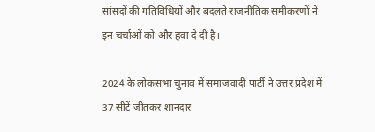सांसदों की गतिविधियों और बदलते राजनीतिक समीकरणों ने इन चर्चाओं को और हवा दे दी है।

2024 के लोकसभा चुनाव में समाजवादी पार्टी ने उत्तर प्रदेश में 37 सीटें जीतकर शानदार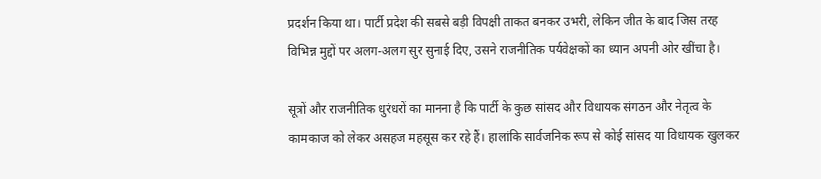प्रदर्शन किया था। पार्टी प्रदेश की सबसे बड़ी विपक्षी ताकत बनकर उभरी, लेकिन जीत के बाद जिस तरह विभिन्न मुद्दों पर अलग-अलग सुर सुनाई दिए, उसने राजनीतिक पर्यवेक्षकों का ध्यान अपनी ओर खींचा है।

सूत्रों और राजनीतिक धुरंधरों का मानना है कि पार्टी के कुछ सांसद और विधायक संगठन और नेतृत्व के कामकाज को लेकर असहज महसूस कर रहे हैं। हालांकि सार्वजनिक रूप से कोई सांसद या विधायक खुलकर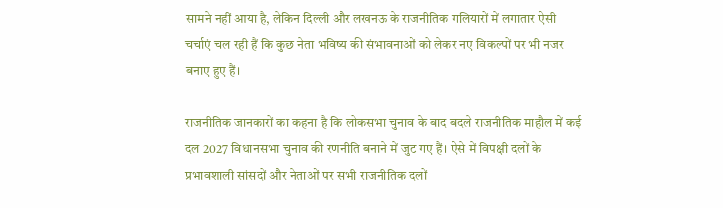सामने नहीं आया है, लेकिन दिल्ली और लखनऊ के राजनीतिक गलियारों में लगातार ऐसी चर्चाएं चल रही हैं कि कुछ नेता भविष्य की संभावनाओं को लेकर नए विकल्पों पर भी नजर बनाए हुए हैं।

राजनीतिक जानकारों का कहना है कि लोकसभा चुनाव के बाद बदले राजनीतिक माहौल में कई दल 2027 विधानसभा चुनाव की रणनीति बनाने में जुट गए हैं। ऐसे में विपक्षी दलों के प्रभावशाली सांसदों और नेताओं पर सभी राजनीतिक दलों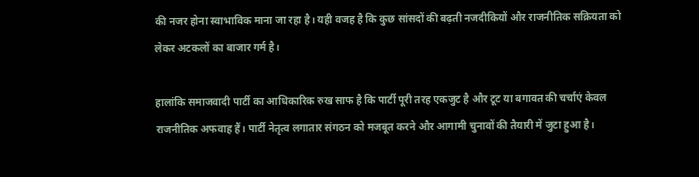की नजर होना स्वाभाविक माना जा रहा है। यही वजह है कि कुछ सांसदों की बढ़ती नजदीकियों और राजनीतिक सक्रियता को लेकर अटकलों का बाजार गर्म है।

हालांकि समाजवादी पार्टी का आधिकारिक रुख साफ है कि पार्टी पूरी तरह एकजुट है और टूट या बगावत की चर्चाएं केवल राजनीतिक अफवाह हैं। पार्टी नेतृत्व लगातार संगठन को मजबूत करने और आगामी चुनावों की तैयारी में जुटा हुआ है।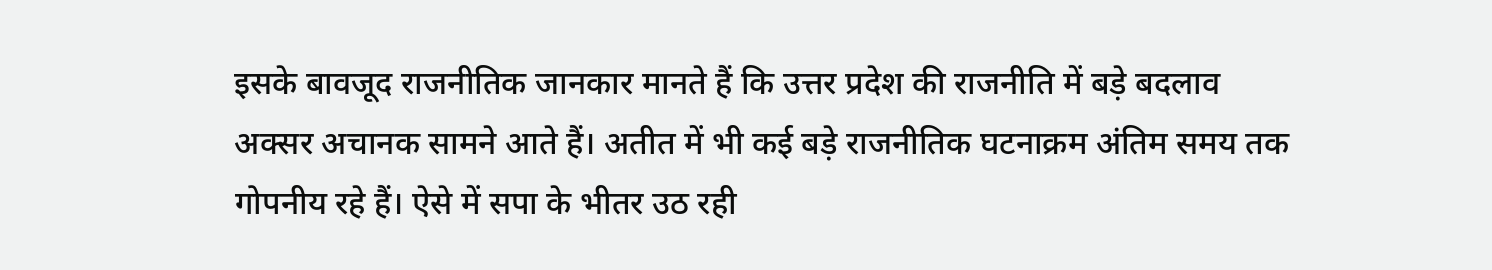इसके बावजूद राजनीतिक जानकार मानते हैं कि उत्तर प्रदेश की राजनीति में बड़े बदलाव अक्सर अचानक सामने आते हैं। अतीत में भी कई बड़े राजनीतिक घटनाक्रम अंतिम समय तक गोपनीय रहे हैं। ऐसे में सपा के भीतर उठ रही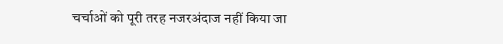चर्चाओं को पूरी तरह नजरअंदाज नहीं किया जा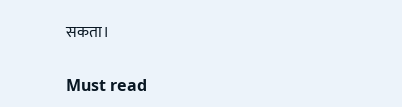सकता।

Must read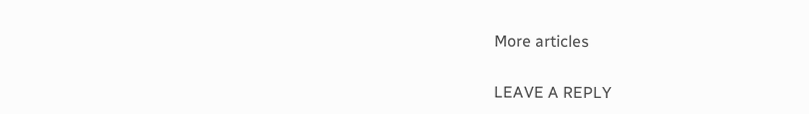More articles

LEAVE A REPLY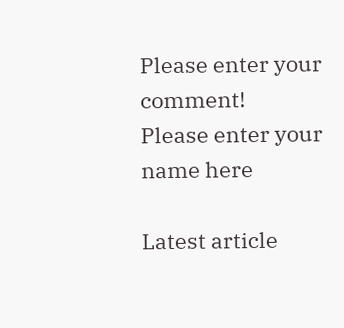Please enter your comment!
Please enter your name here

Latest article